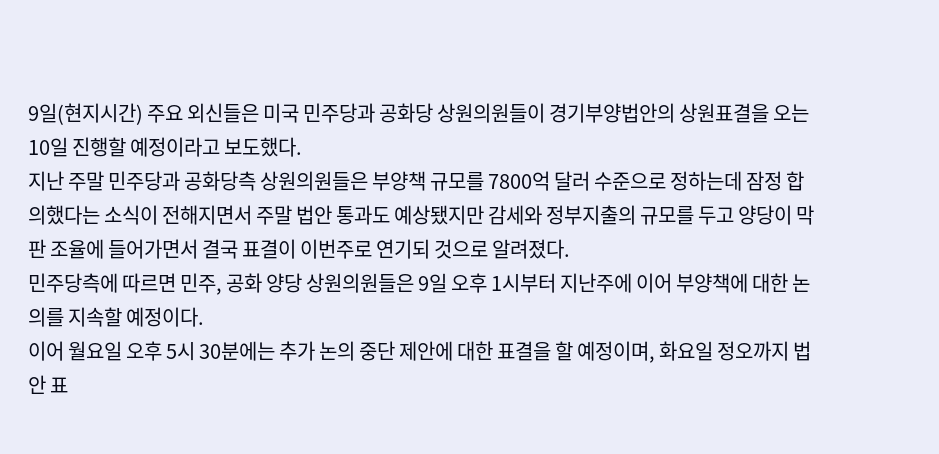9일(현지시간) 주요 외신들은 미국 민주당과 공화당 상원의원들이 경기부양법안의 상원표결을 오는 10일 진행할 예정이라고 보도했다.
지난 주말 민주당과 공화당측 상원의원들은 부양책 규모를 7800억 달러 수준으로 정하는데 잠정 합의했다는 소식이 전해지면서 주말 법안 통과도 예상됐지만 감세와 정부지출의 규모를 두고 양당이 막판 조율에 들어가면서 결국 표결이 이번주로 연기되 것으로 알려졌다.
민주당측에 따르면 민주, 공화 양당 상원의원들은 9일 오후 1시부터 지난주에 이어 부양책에 대한 논의를 지속할 예정이다.
이어 월요일 오후 5시 30분에는 추가 논의 중단 제안에 대한 표결을 할 예정이며, 화요일 정오까지 법안 표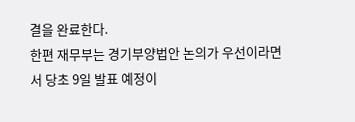결을 완료한다.
한편 재무부는 경기부양법안 논의가 우선이라면서 당초 9일 발표 예정이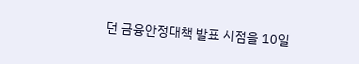던 금융안정대책 발표 시점을 10일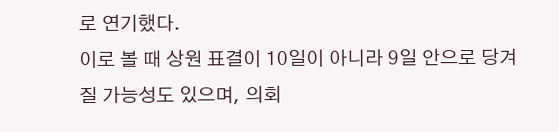로 연기했다.
이로 볼 때 상원 표결이 10일이 아니라 9일 안으로 당겨질 가능성도 있으며, 의회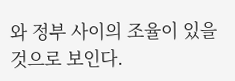와 정부 사이의 조율이 있을 것으로 보인다.